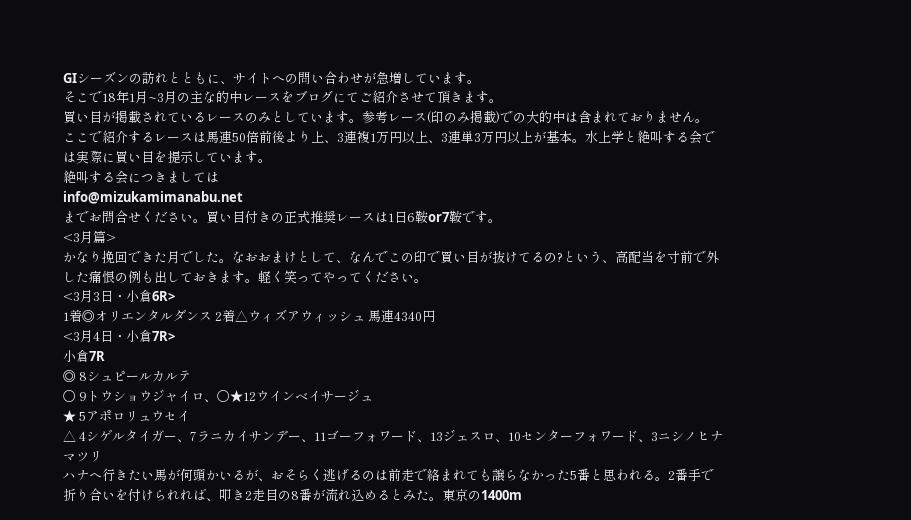GIシーズンの訪れとともに、サイトへの問い合わせが急増しています。
そこで18年1月~3月の主な的中レースをブログにてご紹介させて頂きます。
買い目が掲載されているレースのみとしています。参考レース(印のみ掲載)での大的中は含まれておりません。
ここで紹介するレースは馬連50倍前後より上、3連複1万円以上、3連単3万円以上が基本。水上学と絶叫する会では実際に買い目を提示しています。
絶叫する会につきましては
info@mizukamimanabu.net
までお問合せください。買い目付きの正式推奨レースは1日6鞍or7鞍です。
<3月篇>
かなり挽回できた月でした。なおおまけとして、なんでこの印で買い目が抜けてるの?という、高配当を寸前で外した痛恨の例も出しておきます。軽く笑ってやってください。
<3月3日・小倉6R>
1着◎オリエンタルダンス 2着△ウィズアウィッシュ 馬連4340円
<3月4日・小倉7R>
小倉7R
◎ 8シュピールカルテ
○ 9トウショウジャイロ、〇★12ウインベイサージュ
★ 5アポロリュウセイ
△ 4シゲルタイガー、7ラニカイサンデー、11ゴーフォワード、13ジェスロ、10センターフォワード、3ニシノヒナマツリ
ハナへ行きたい馬が何頭かいるが、おそらく逃げるのは前走で絡まれても譲らなかった5番と思われる。2番手で折り合いを付けられれば、叩き2走目の8番が流れ込めるとみた。東京の1400m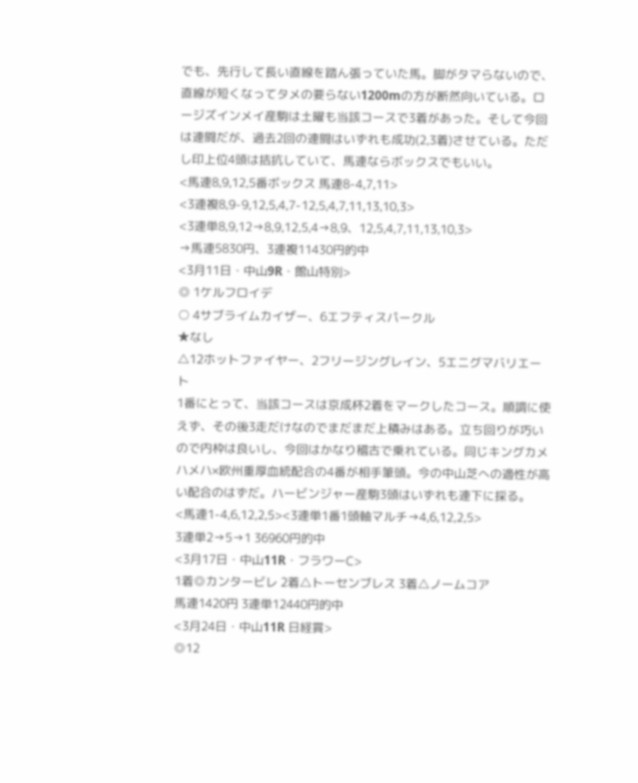でも、先行して長い直線を踏ん張っていた馬。脚がタマらないので、直線が短くなってタメの要らない1200mの方が断然向いている。ロージズインメイ産駒は土曜も当該コースで3着があった。そして今回は連闘だが、過去2回の連闘はいずれも成功(2,3着)させている。ただし印上位4頭は拮抗していて、馬連ならボックスでもいい。
<馬連8,9,12,5番ボックス 馬連8-4,7,11>
<3連複8,9-9,12,5,4,7-12,5,4,7,11,13,10,3>
<3連単8,9,12→8,9,12,5,4→8,9、12,5,4,7,11,13,10,3>
→馬連5830円、3連複11430円的中
<3月11日・中山9R・館山特別>
◎ 1ケルフロイデ
○ 4サブライムカイザー、6エフティスパークル
★なし
△12ホットファイヤー、2フリージングレイン、5エニグマバリエート
1番にとって、当該コースは京成杯2着をマークしたコース。順調に使えず、その後3走だけなのでまだまだ上積みはある。立ち回りが巧いので内枠は良いし、今回はかなり稽古で乗れている。同じキングカメハメハ×欧州重厚血統配合の4番が相手筆頭。今の中山芝への適性が高い配合のはずだ。ハービンジャー産駒3頭はいずれも連下に採る。
<馬連1-4,6,12,2,5><3連単1番1頭軸マルチ→4,6,12,2,5>
3連単2→5→1 36960円的中
<3月17日・中山11R・フラワーⅭ>
1着◎カンタービレ 2着△トーセンブレス 3着△ノームコア
馬連1420円 3連単12440円的中
<3月24日・中山11R 日経賞>
◎12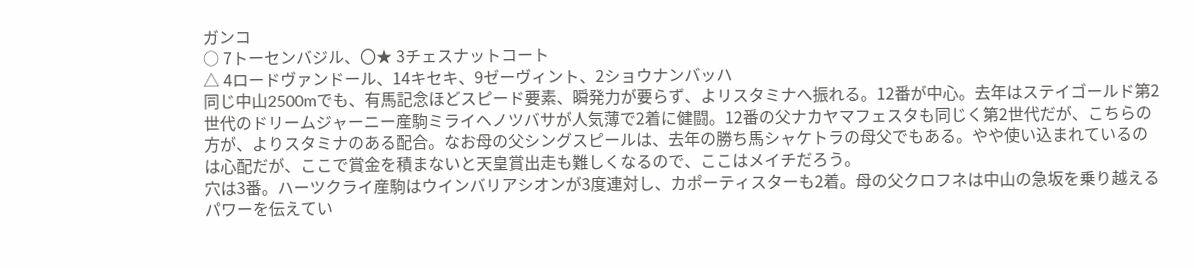ガンコ
○ 7トーセンバジル、〇★ 3チェスナットコート
△ 4ロードヴァンドール、14キセキ、9ゼーヴィント、2ショウナンバッハ
同じ中山2500mでも、有馬記念ほどスピード要素、瞬発力が要らず、よリスタミナへ振れる。12番が中心。去年はステイゴールド第2世代のドリームジャーニー産駒ミライヘノツバサが人気薄で2着に健闘。12番の父ナカヤマフェスタも同じく第2世代だが、こちらの方が、よりスタミナのある配合。なお母の父シングスピールは、去年の勝ち馬シャケトラの母父でもある。やや使い込まれているのは心配だが、ここで賞金を積まないと天皇賞出走も難しくなるので、ここはメイチだろう。
穴は3番。ハーツクライ産駒はウインバリアシオンが3度連対し、カポーティスターも2着。母の父クロフネは中山の急坂を乗り越えるパワーを伝えてい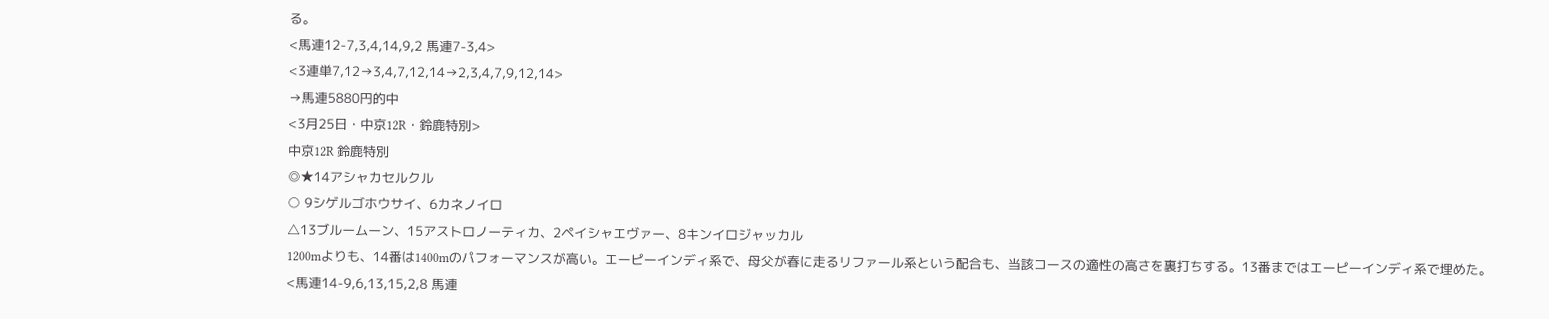る。
<馬連12-7,3,4,14,9,2 馬連7-3,4>
<3連単7,12→3,4,7,12,14→2,3,4,7,9,12,14>
→馬連5880円的中
<3月25日・中京12R・鈴鹿特別>
中京12R 鈴鹿特別
◎★14アシャカセルクル
○ 9シゲルゴホウサイ、6カネノイロ
△13ブルームーン、15アストロノーティカ、2ペイシャエヴァー、8キンイロジャッカル
1200mよりも、14番は1400mのパフォーマンスが高い。エーピーインディ系で、母父が春に走るリファール系という配合も、当該コースの適性の高さを裏打ちする。13番まではエーピーインディ系で埋めた。
<馬連14-9,6,13,15,2,8 馬連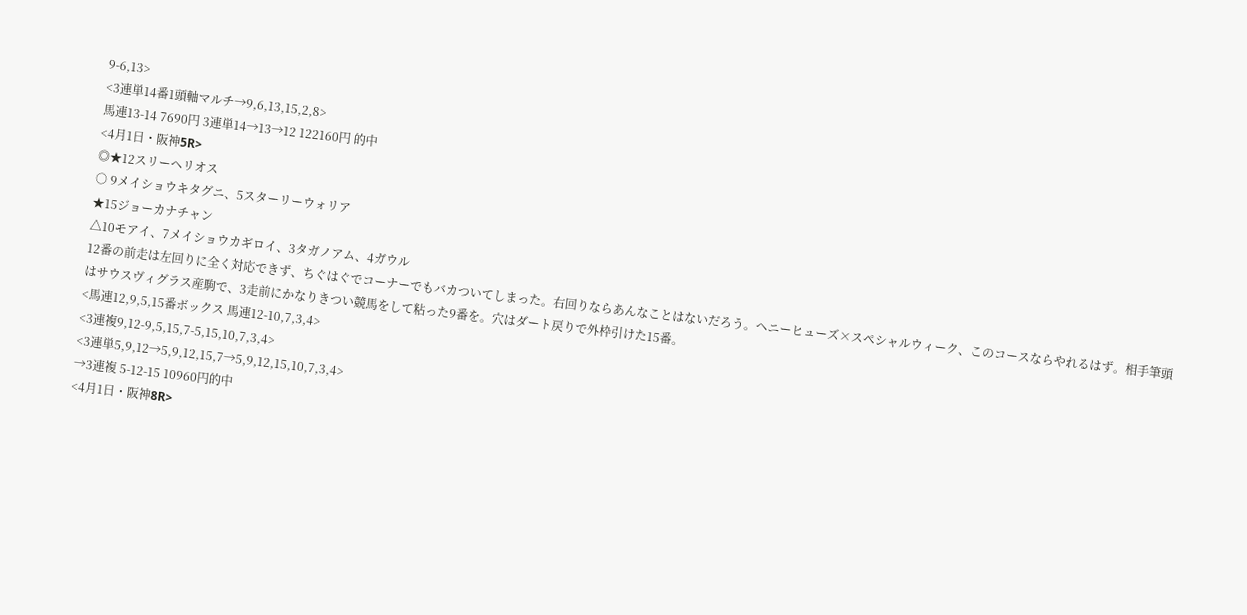9-6,13>
<3連単14番1頭軸マルチ→9,6,13,15,2,8>
馬連13-14 7690円 3連単14→13→12 122160円 的中
<4月1日・阪神5R>
◎★12スリーヘリオス
○ 9メイショウキタグニ、5スターリーウォリア
★15ジョーカナチャン
△10モアイ、7メイショウカギロイ、3タガノアム、4ガウル
12番の前走は左回りに全く対応できず、ちぐはぐでコーナーでもバカついてしまった。右回りならあんなことはないだろう。ヘニーヒューズ×スペシャルウィーク、このコースならやれるはず。相手筆頭はサウスヴィグラス産駒で、3走前にかなりきつい競馬をして粘った9番を。穴はダート戻りで外枠引けた15番。
<馬連12,9,5,15番ボックス 馬連12-10,7,3,4>
<3連複9,12-9,5,15,7-5,15,10,7,3,4>
<3連単5,9,12→5,9,12,15,7→5,9,12,15,10,7,3,4>
→3連複 5-12-15 10960円的中
<4月1日・阪神8R>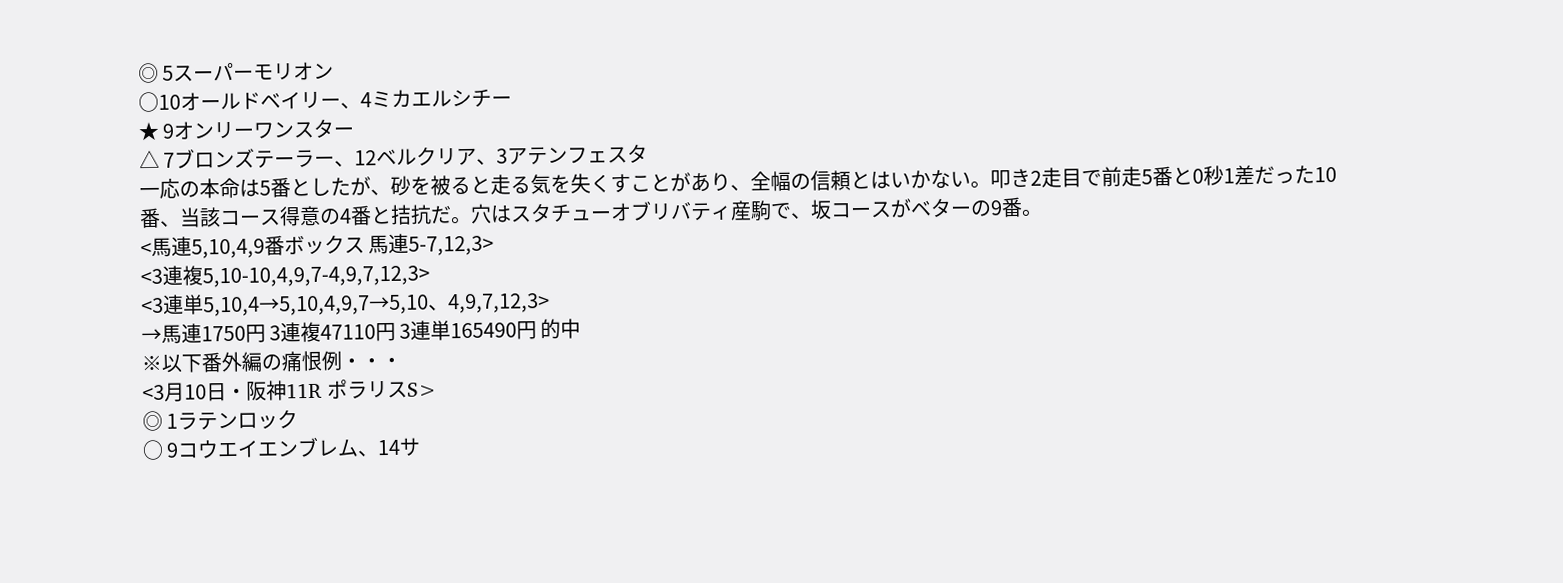◎ 5スーパーモリオン
○10オールドベイリー、4ミカエルシチー
★ 9オンリーワンスター
△ 7ブロンズテーラー、12ベルクリア、3アテンフェスタ
一応の本命は5番としたが、砂を被ると走る気を失くすことがあり、全幅の信頼とはいかない。叩き2走目で前走5番と0秒1差だった10番、当該コース得意の4番と拮抗だ。穴はスタチューオブリバティ産駒で、坂コースがベターの9番。
<馬連5,10,4,9番ボックス 馬連5-7,12,3>
<3連複5,10-10,4,9,7-4,9,7,12,3>
<3連単5,10,4→5,10,4,9,7→5,10、4,9,7,12,3>
→馬連1750円 3連複47110円 3連単165490円 的中
※以下番外編の痛恨例・・・
<3月10日・阪神11R ポラリスS>
◎ 1ラテンロック
○ 9コウエイエンブレム、14サ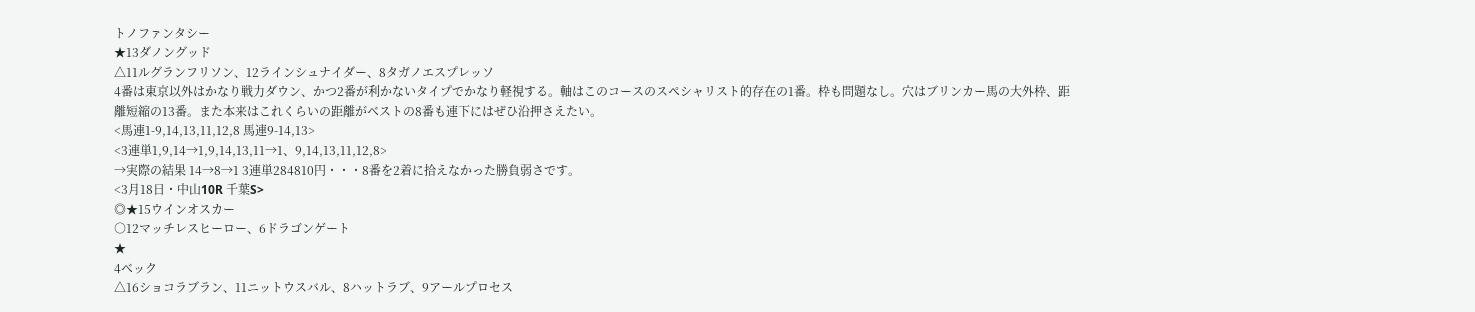トノファンタシー
★13ダノングッド
△11ルグランフリソン、12ラインシュナイダー、8タガノエスプレッソ
4番は東京以外はかなり戦力ダウン、かつ2番が利かないタイプでかなり軽視する。軸はこのコースのスペシャリスト的存在の1番。枠も問題なし。穴はブリンカー馬の大外枠、距離短縮の13番。また本来はこれくらいの距離がベストの8番も連下にはぜひ沿押さえたい。
<馬連1-9,14,13,11,12,8 馬連9-14,13>
<3連単1,9,14→1,9,14,13,11→1、9,14,13,11,12,8>
→実際の結果 14→8→1 3連単284810円・・・8番を2着に拾えなかった勝負弱さです。
<3月18日・中山10R 千葉S>
◎★15ウインオスカー
○12マッチレスヒーロー、6ドラゴンゲート
★
4ベック
△16ショコラブラン、11ニットウスバル、8ハットラブ、9アールプロセス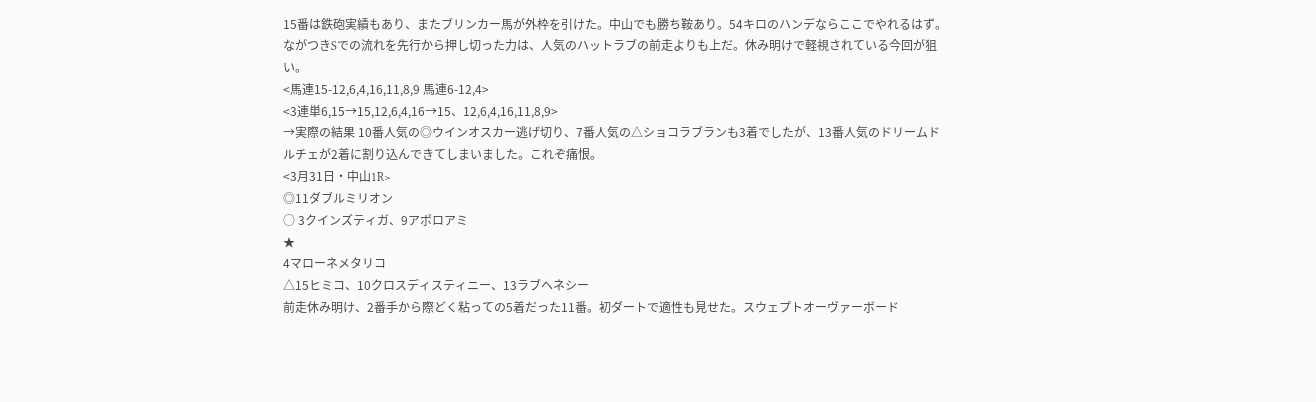15番は鉄砲実績もあり、またブリンカー馬が外枠を引けた。中山でも勝ち鞍あり。54キロのハンデならここでやれるはず。ながつきSでの流れを先行から押し切った力は、人気のハットラブの前走よりも上だ。休み明けで軽視されている今回が狙い。
<馬連15-12,6,4,16,11,8,9 馬連6-12,4>
<3連単6,15→15,12,6,4,16→15、12,6,4,16,11,8,9>
→実際の結果 10番人気の◎ウインオスカー逃げ切り、7番人気の△ショコラブランも3着でしたが、13番人気のドリームドルチェが2着に割り込んできてしまいました。これぞ痛恨。
<3月31日・中山1R>
◎11ダブルミリオン
○ 3クインズティガ、9アポロアミ
★
4マローネメタリコ
△15ヒミコ、10クロスディスティニー、13ラブヘネシー
前走休み明け、2番手から際どく粘っての5着だった11番。初ダートで適性も見せた。スウェプトオーヴァーボード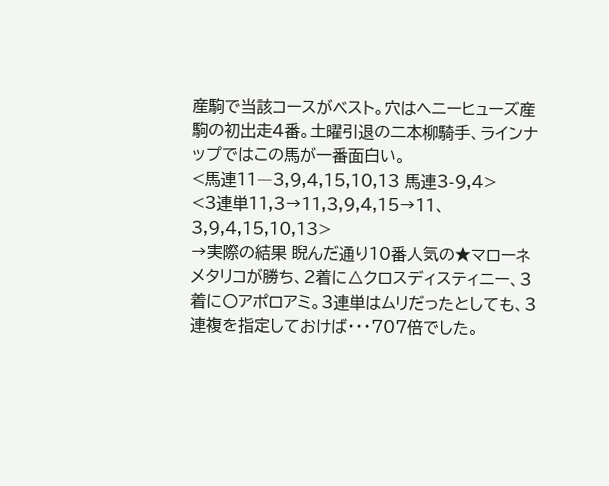産駒で当該コースがベスト。穴はヘニーヒューズ産駒の初出走4番。土曜引退の二本柳騎手、ラインナップではこの馬が一番面白い。
<馬連11―3,9,4,15,10,13 馬連3-9,4>
<3連単11,3→11,3,9,4,15→11、3,9,4,15,10,13>
→実際の結果 睨んだ通り10番人気の★マローネメタリコが勝ち、2着に△クロスディスティニー、3着に〇アポロアミ。3連単はムリだったとしても、3連複を指定しておけば・・・707倍でした。